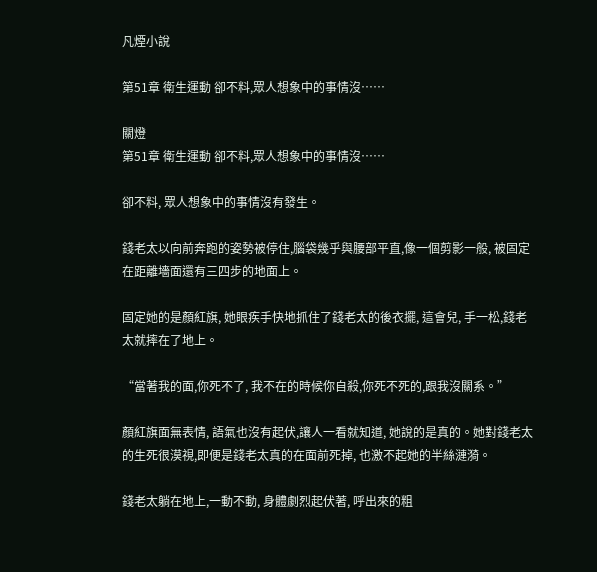凡煙小說

第51章 衛生運動 卻不料,眾人想象中的事情沒……

關燈
第51章 衛生運動 卻不料,眾人想象中的事情沒……

卻不料, 眾人想象中的事情沒有發生。

錢老太以向前奔跑的姿勢被停住,腦袋幾乎與腰部平直,像一個剪影一般, 被固定在距離墻面還有三四步的地面上。

固定她的是顏紅旗, 她眼疾手快地抓住了錢老太的後衣擺, 這會兒, 手一松,錢老太就摔在了地上。

“當著我的面,你死不了, 我不在的時候你自殺,你死不死的,跟我沒關系。”

顏紅旗面無表情, 語氣也沒有起伏,讓人一看就知道, 她說的是真的。她對錢老太的生死很漠視,即便是錢老太真的在面前死掉, 也激不起她的半絲漣漪。

錢老太躺在地上,一動不動, 身體劇烈起伏著, 呼出來的粗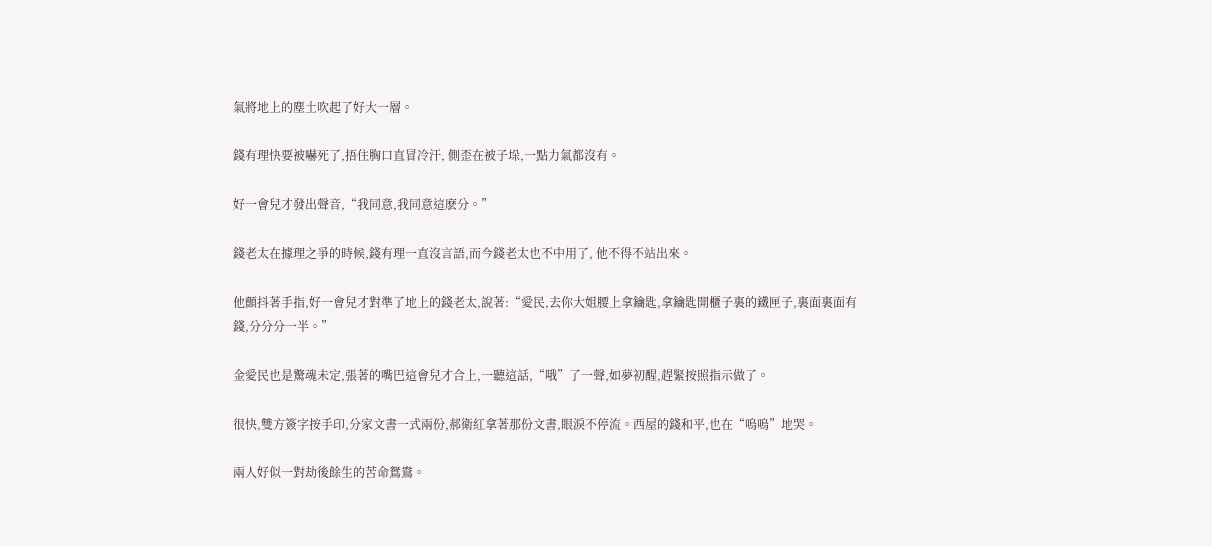氣將地上的塵土吹起了好大一層。

錢有理快要被嚇死了,捂住胸口直冒冷汗, 側歪在被子垛,一點力氣都沒有。

好一會兒才發出聲音,“我同意,我同意這麽分。”

錢老太在據理之爭的時候,錢有理一直沒言語,而今錢老太也不中用了, 他不得不站出來。

他顫抖著手指,好一會兒才對準了地上的錢老太,說著:“愛民,去你大姐腰上拿鑰匙,拿鑰匙開櫃子裏的鐵匣子,裏面裏面有錢,分分分一半。”

金愛民也是驚魂未定,張著的嘴巴這會兒才合上,一聽這話,“哦”了一聲,如夢初醒,趕緊按照指示做了。

很快,雙方簽字按手印,分家文書一式兩份,郝衛紅拿著那份文書,眼淚不停流。西屋的錢和平,也在“嗚嗚”地哭。

兩人好似一對劫後餘生的苦命鴛鴦。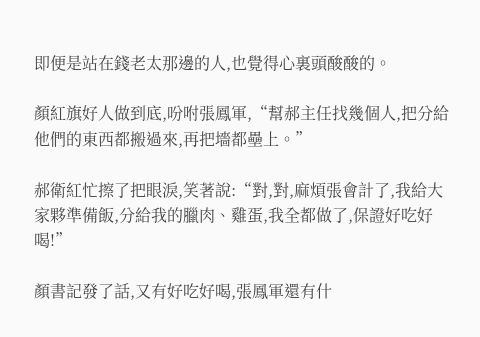即便是站在錢老太那邊的人,也覺得心裏頭酸酸的。

顏紅旗好人做到底,吩咐張鳳軍,“幫郝主任找幾個人,把分給他們的東西都搬過來,再把墻都壘上。”

郝衛紅忙擦了把眼淚,笑著說:“對,對,麻煩張會計了,我給大家夥準備飯,分給我的臘肉、雞蛋,我全都做了,保證好吃好喝!”

顏書記發了話,又有好吃好喝,張鳳軍還有什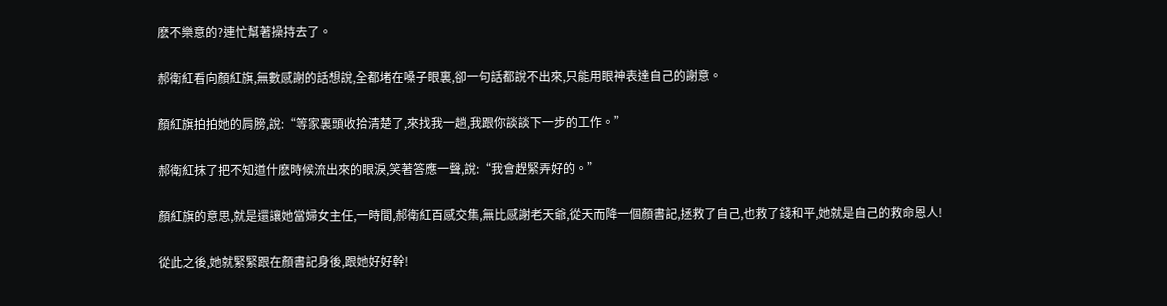麽不樂意的?連忙幫著操持去了。

郝衛紅看向顏紅旗,無數感謝的話想說,全都堵在嗓子眼裏,卻一句話都說不出來,只能用眼神表達自己的謝意。

顏紅旗拍拍她的肩膀,說:“等家裏頭收拾清楚了,來找我一趟,我跟你談談下一步的工作。”

郝衛紅抹了把不知道什麽時候流出來的眼淚,笑著答應一聲,說:“我會趕緊弄好的。”

顏紅旗的意思,就是還讓她當婦女主任,一時間,郝衛紅百感交集,無比感謝老天爺,從天而降一個顏書記,拯救了自己,也救了錢和平,她就是自己的救命恩人!

從此之後,她就緊緊跟在顏書記身後,跟她好好幹!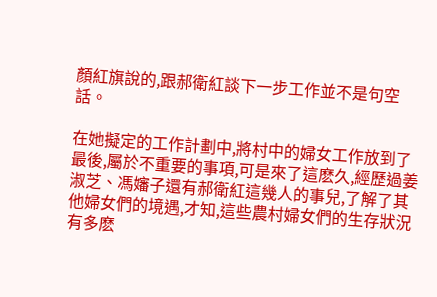顏紅旗說的,跟郝衛紅談下一步工作並不是句空話。

在她擬定的工作計劃中,將村中的婦女工作放到了最後,屬於不重要的事項,可是來了這麽久,經歷過姜淑芝、馮嬸子還有郝衛紅這幾人的事兒,了解了其他婦女們的境遇,才知,這些農村婦女們的生存狀況有多麽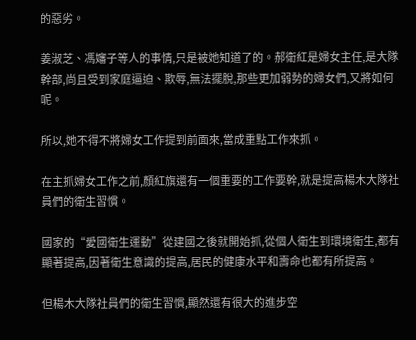的惡劣。

姜淑芝、馮嬸子等人的事情,只是被她知道了的。郝衛紅是婦女主任,是大隊幹部,尚且受到家庭逼迫、欺辱,無法擺脫,那些更加弱勢的婦女們,又將如何呢。

所以,她不得不將婦女工作提到前面來,當成重點工作來抓。

在主抓婦女工作之前,顏紅旗還有一個重要的工作要幹,就是提高楊木大隊社員們的衛生習慣。

國家的“愛國衛生運動”從建國之後就開始抓,從個人衛生到環境衛生,都有顯著提高,因著衛生意識的提高,居民的健康水平和壽命也都有所提高。

但楊木大隊社員們的衛生習慣,顯然還有很大的進步空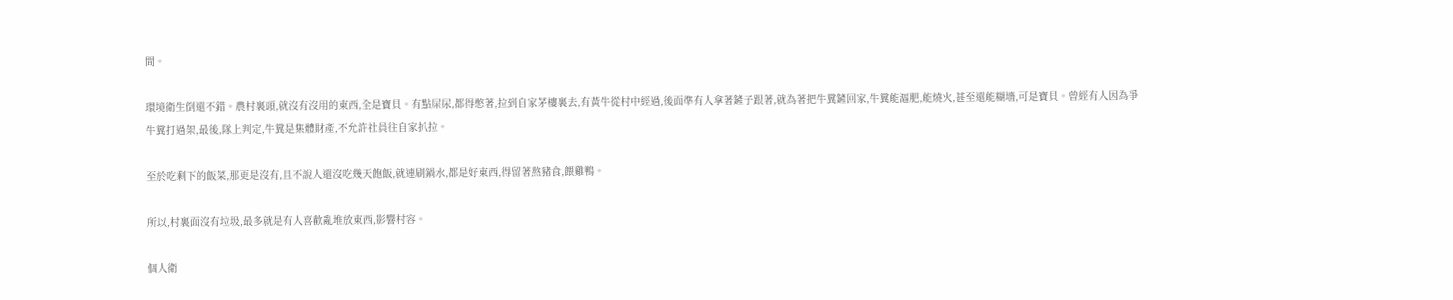間。

環境衛生倒還不錯。農村裏頭,就沒有沒用的東西,全是寶貝。有點屎尿,都得憋著,拉到自家茅樓裏去,有黃牛從村中經過,後面準有人拿著鏟子跟著,就為著把牛糞鏟回家,牛糞能漚肥,能燒火,甚至還能糊墻,可是寶貝。曾經有人因為爭牛糞打過架,最後,隊上判定,牛糞是集體財產,不允許社員往自家扒拉。

至於吃剩下的飯菜,那更是沒有,且不說人還沒吃幾天飽飯,就連刷鍋水,都是好東西,得留著熬豬食,餵雞鴨。

所以,村裏面沒有垃圾,最多就是有人喜歡亂堆放東西,影響村容。

個人衛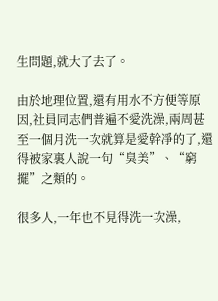生問題,就大了去了。

由於地理位置,還有用水不方便等原因,社員同志們普遍不愛洗澡,兩周甚至一個月洗一次就算是愛幹凈的了,還得被家裏人說一句“臭美”、“窮擺”之類的。

很多人,一年也不見得洗一次澡,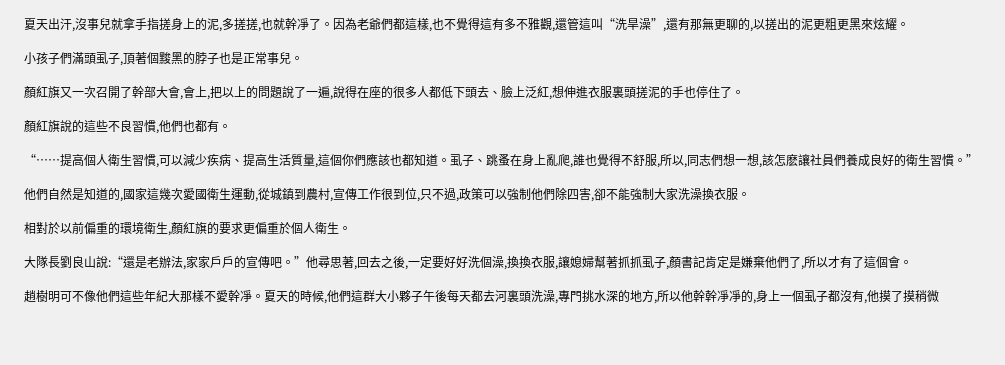夏天出汗,沒事兒就拿手指搓身上的泥,多搓搓,也就幹凈了。因為老爺們都這樣,也不覺得這有多不雅觀,還管這叫“洗旱澡”,還有那無更聊的,以搓出的泥更粗更黑來炫耀。

小孩子們滿頭虱子,頂著個黢黑的脖子也是正常事兒。

顏紅旗又一次召開了幹部大會,會上,把以上的問題說了一遍,說得在座的很多人都低下頭去、臉上泛紅,想伸進衣服裏頭搓泥的手也停住了。

顏紅旗說的這些不良習慣,他們也都有。

“……提高個人衛生習慣,可以減少疾病、提高生活質量,這個你們應該也都知道。虱子、跳蚤在身上亂爬,誰也覺得不舒服,所以,同志們想一想,該怎麽讓社員們養成良好的衛生習慣。”

他們自然是知道的,國家這幾次愛國衛生運動,從城鎮到農村,宣傳工作很到位,只不過,政策可以強制他們除四害,卻不能強制大家洗澡換衣服。

相對於以前偏重的環境衛生,顏紅旗的要求更偏重於個人衛生。

大隊長劉良山說:“還是老辦法,家家戶戶的宣傳吧。”他尋思著,回去之後,一定要好好洗個澡,換換衣服,讓媳婦幫著抓抓虱子,顏書記肯定是嫌棄他們了,所以才有了這個會。

趙樹明可不像他們這些年紀大那樣不愛幹凈。夏天的時候,他們這群大小夥子午後每天都去河裏頭洗澡,專門挑水深的地方,所以他幹幹凈凈的,身上一個虱子都沒有,他摸了摸稍微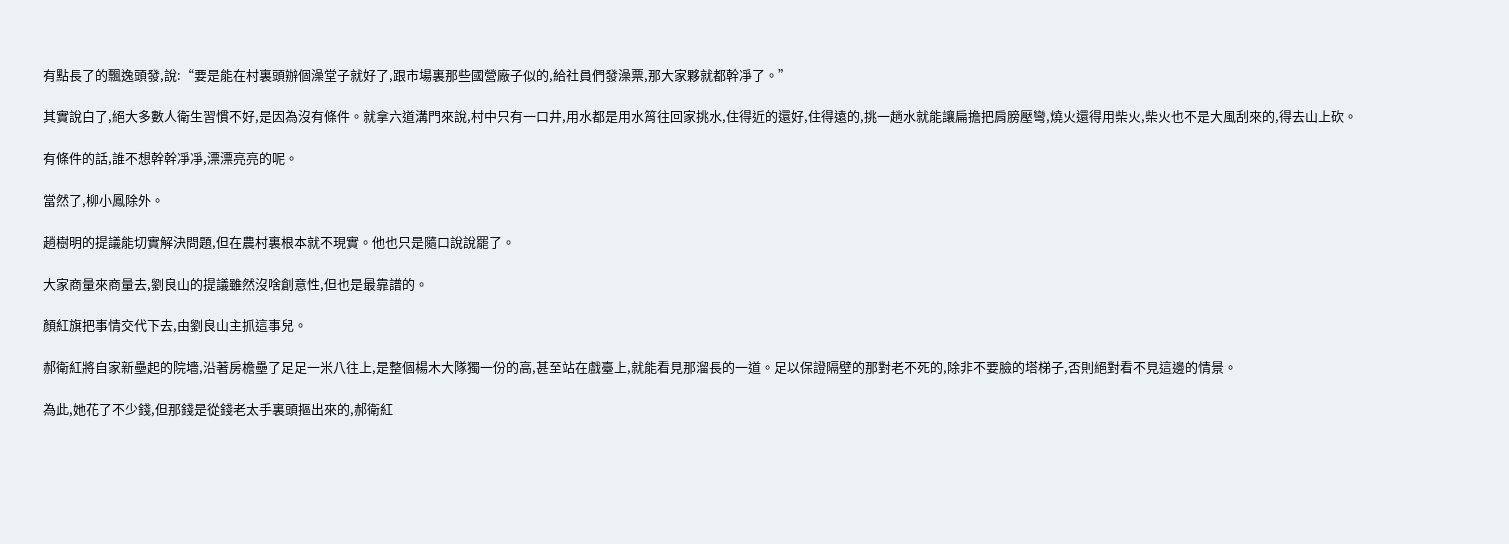有點長了的飄逸頭發,說:“要是能在村裏頭辦個澡堂子就好了,跟市場裏那些國營廠子似的,給社員們發澡票,那大家夥就都幹凈了。”

其實說白了,絕大多數人衛生習慣不好,是因為沒有條件。就拿六道溝門來說,村中只有一口井,用水都是用水筲往回家挑水,住得近的還好,住得遠的,挑一趟水就能讓扁擔把肩膀壓彎,燒火還得用柴火,柴火也不是大風刮來的,得去山上砍。

有條件的話,誰不想幹幹凈凈,漂漂亮亮的呢。

當然了,柳小鳳除外。

趙樹明的提議能切實解決問題,但在農村裏根本就不現實。他也只是隨口說說罷了。

大家商量來商量去,劉良山的提議雖然沒啥創意性,但也是最靠譜的。

顏紅旗把事情交代下去,由劉良山主抓這事兒。

郝衛紅將自家新壘起的院墻,沿著房檐壘了足足一米八往上,是整個楊木大隊獨一份的高,甚至站在戲臺上,就能看見那溜長的一道。足以保證隔壁的那對老不死的,除非不要臉的塔梯子,否則絕對看不見這邊的情景。

為此,她花了不少錢,但那錢是從錢老太手裏頭摳出來的,郝衛紅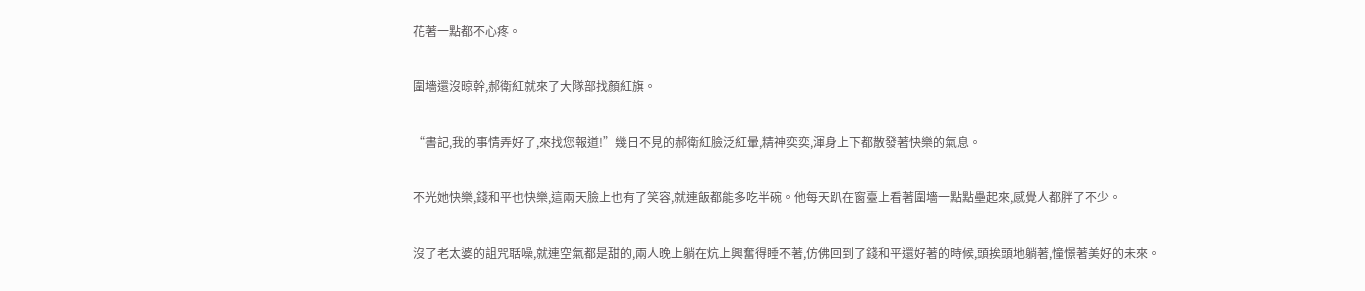花著一點都不心疼。

圍墻還沒晾幹,郝衛紅就來了大隊部找顏紅旗。

“書記,我的事情弄好了,來找您報道!”幾日不見的郝衛紅臉泛紅暈,精神奕奕,渾身上下都散發著快樂的氣息。

不光她快樂,錢和平也快樂,這兩天臉上也有了笑容,就連飯都能多吃半碗。他每天趴在窗臺上看著圍墻一點點壘起來,感覺人都胖了不少。

沒了老太婆的詛咒聒噪,就連空氣都是甜的,兩人晚上躺在炕上興奮得睡不著,仿佛回到了錢和平還好著的時候,頭挨頭地躺著,憧憬著美好的未來。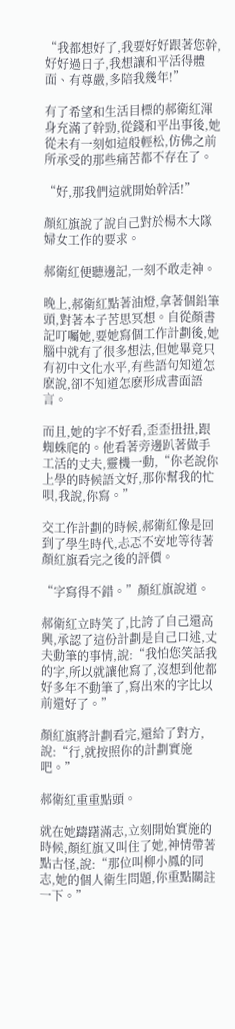“我都想好了,我要好好跟著您幹,好好過日子,我想讓和平活得體面、有尊嚴,多陪我幾年!”

有了希望和生活目標的郝衛紅渾身充滿了幹勁,從錢和平出事後,她從未有一刻如這般輕松,仿佛之前所承受的那些痛苦都不存在了。

“好,那我們這就開始幹活!”

顏紅旗說了說自己對於楊木大隊婦女工作的要求。

郝衛紅便聽邊記,一刻不敢走神。

晚上,郝衛紅點著油燈,拿著個鉛筆頭,對著本子苦思冥想。自從顏書記叮囑她,要她寫個工作計劃後,她腦中就有了很多想法,但她畢竟只有初中文化水平,有些語句知道怎麽說,卻不知道怎麽形成書面語言。

而且,她的字不好看,歪歪扭扭,跟蜘蛛爬的。他看著旁邊趴著做手工活的丈夫,靈機一動,“你老說你上學的時候語文好,那你幫我的忙唄,我說,你寫。”

交工作計劃的時候,郝衛紅像是回到了學生時代,忐忑不安地等待著顏紅旗看完之後的評價。

“字寫得不錯。”顏紅旗說道。

郝衛紅立時笑了,比誇了自己還高興,承認了這份計劃是自己口述,丈夫動筆的事情,說:“我怕您笑話我的字,所以就讓他寫了,沒想到他都好多年不動筆了,寫出來的字比以前還好了。”

顏紅旗將計劃看完,還給了對方,說:“行,就按照你的計劃實施吧。”

郝衛紅重重點頭。

就在她躊躇滿志,立刻開始實施的時候,顏紅旗又叫住了她,神情帶著點古怪,說:“那位叫柳小鳳的同志,她的個人衛生問題,你重點關註一下。”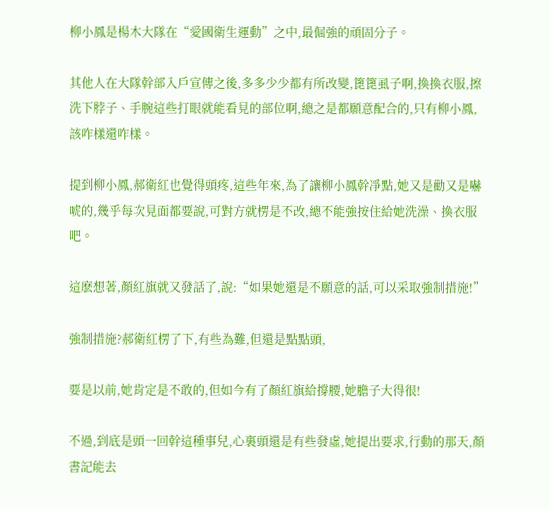柳小鳳是楊木大隊在“愛國衛生運動”之中,最倔強的頑固分子。

其他人在大隊幹部入戶宣傳之後,多多少少都有所改變,篦篦虱子啊,換換衣服,擦洗下脖子、手腕這些打眼就能看見的部位啊,總之是都願意配合的,只有柳小鳳,該咋樣還咋樣。

提到柳小鳳,郝衛紅也覺得頭疼,這些年來,為了讓柳小鳳幹凈點,她又是勸又是嚇唬的,幾乎每次見面都要說,可對方就楞是不改,總不能強按住給她洗澡、換衣服吧。

這麽想著,顏紅旗就又發話了,說:“如果她還是不願意的話,可以采取強制措施!”

強制措施?郝衛紅楞了下,有些為難,但還是點點頭,

要是以前,她肯定是不敢的,但如今有了顏紅旗給撐腰,她膽子大得很!

不過,到底是頭一回幹這種事兒,心裏頭還是有些發虛,她提出要求,行動的那天,顏書記能去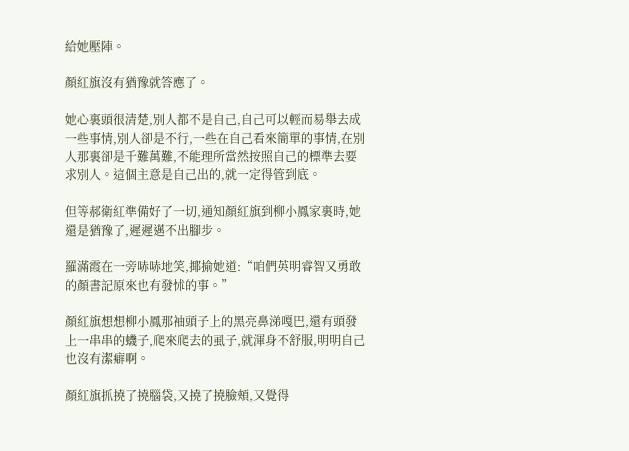給她壓陣。

顏紅旗沒有猶豫就答應了。

她心裏頭很清楚,別人都不是自己,自己可以輕而易舉去成一些事情,別人卻是不行,一些在自己看來簡單的事情,在別人那裏卻是千難萬難,不能理所當然按照自己的標準去要求別人。這個主意是自己出的,就一定得管到底。

但等郝衛紅準備好了一切,通知顏紅旗到柳小鳳家裏時,她還是猶豫了,遲遲邁不出腳步。

羅滿霞在一旁哧哧地笑,揶揄她道:“咱們英明睿智又勇敢的顏書記原來也有發怵的事。”

顏紅旗想想柳小鳳那袖頭子上的黑亮鼻涕嘎巴,還有頭發上一串串的蟣子,爬來爬去的虱子,就渾身不舒服,明明自己也沒有潔癖啊。

顏紅旗抓撓了撓腦袋,又撓了撓臉頰,又覺得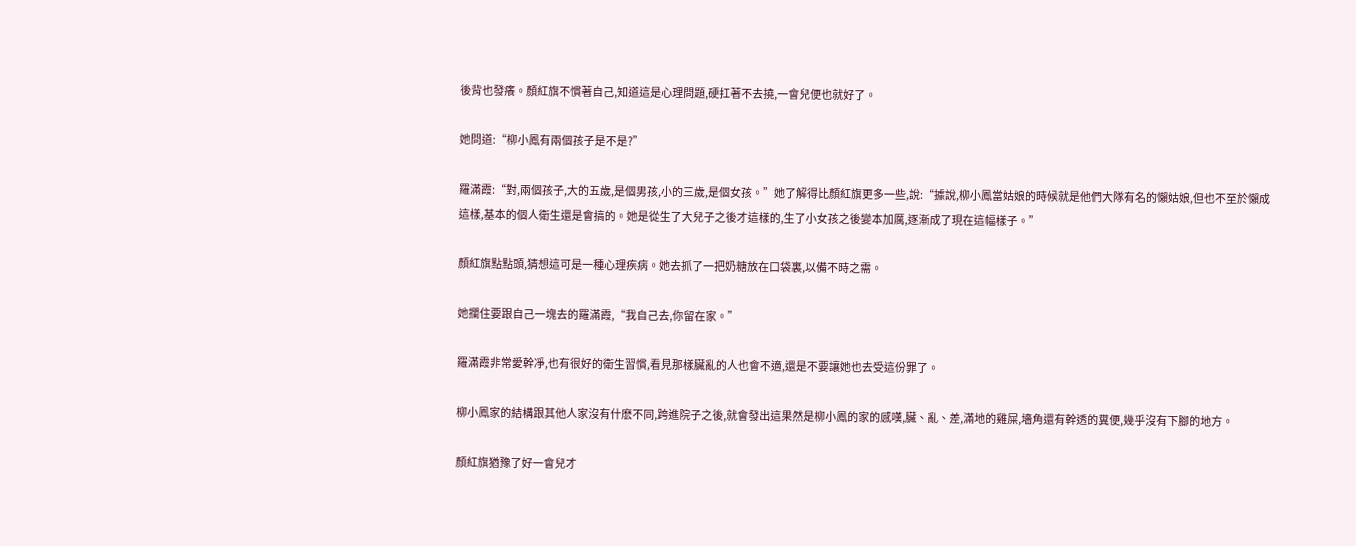後背也發癢。顏紅旗不慣著自己,知道這是心理問題,硬扛著不去撓,一會兒便也就好了。

她問道:“柳小鳳有兩個孩子是不是?”

羅滿霞:“對,兩個孩子,大的五歲,是個男孩,小的三歲,是個女孩。”她了解得比顏紅旗更多一些,說:“據說,柳小鳳當姑娘的時候就是他們大隊有名的懶姑娘,但也不至於懶成這樣,基本的個人衛生還是會搞的。她是從生了大兒子之後才這樣的,生了小女孩之後變本加厲,逐漸成了現在這幅樣子。”

顏紅旗點點頭,猜想這可是一種心理疾病。她去抓了一把奶糖放在口袋裏,以備不時之需。

她攔住要跟自己一塊去的羅滿霞,“我自己去,你留在家。”

羅滿霞非常愛幹凈,也有很好的衛生習慣,看見那樣臟亂的人也會不適,還是不要讓她也去受這份罪了。

柳小鳳家的結構跟其他人家沒有什麽不同,跨進院子之後,就會發出這果然是柳小鳳的家的感嘆,臟、亂、差,滿地的雞屎,墻角還有幹透的糞便,幾乎沒有下腳的地方。

顏紅旗猶豫了好一會兒才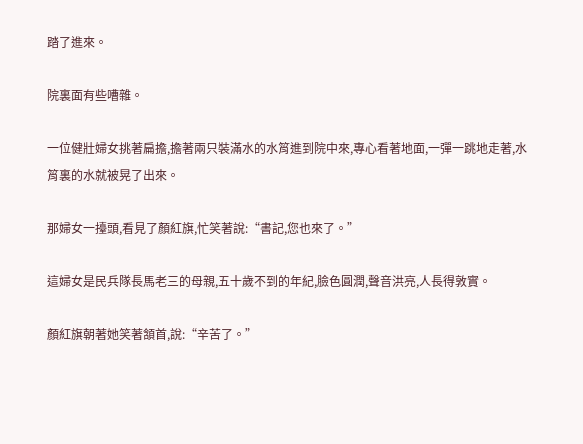踏了進來。

院裏面有些嘈雜。

一位健壯婦女挑著扁擔,擔著兩只裝滿水的水筲進到院中來,專心看著地面,一彈一跳地走著,水筲裏的水就被晃了出來。

那婦女一擡頭,看見了顏紅旗,忙笑著說:“書記,您也來了。”

這婦女是民兵隊長馬老三的母親,五十歲不到的年紀,臉色圓潤,聲音洪亮,人長得敦實。

顏紅旗朝著她笑著頷首,說:“辛苦了。”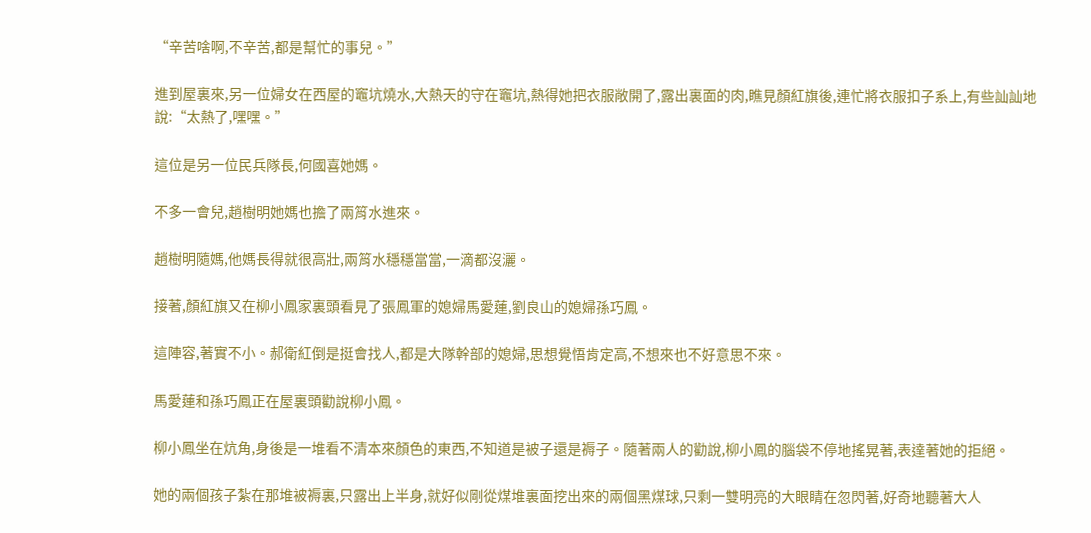“辛苦啥啊,不辛苦,都是幫忙的事兒。”

進到屋裏來,另一位婦女在西屋的竈坑燒水,大熱天的守在竈坑,熱得她把衣服敞開了,露出裏面的肉,瞧見顏紅旗後,連忙將衣服扣子系上,有些訕訕地說:“太熱了,嘿嘿。”

這位是另一位民兵隊長,何國喜她媽。

不多一會兒,趙樹明她媽也擔了兩筲水進來。

趙樹明隨媽,他媽長得就很高壯,兩筲水穩穩當當,一滴都沒灑。

接著,顏紅旗又在柳小鳳家裏頭看見了張鳳軍的媳婦馬愛蓮,劉良山的媳婦孫巧鳳。

這陣容,著實不小。郝衛紅倒是挺會找人,都是大隊幹部的媳婦,思想覺悟肯定高,不想來也不好意思不來。

馬愛蓮和孫巧鳳正在屋裏頭勸說柳小鳳。

柳小鳳坐在炕角,身後是一堆看不清本來顏色的東西,不知道是被子還是褥子。隨著兩人的勸說,柳小鳳的腦袋不停地搖晃著,表達著她的拒絕。

她的兩個孩子紮在那堆被褥裏,只露出上半身,就好似剛從煤堆裏面挖出來的兩個黑煤球,只剩一雙明亮的大眼睛在忽閃著,好奇地聽著大人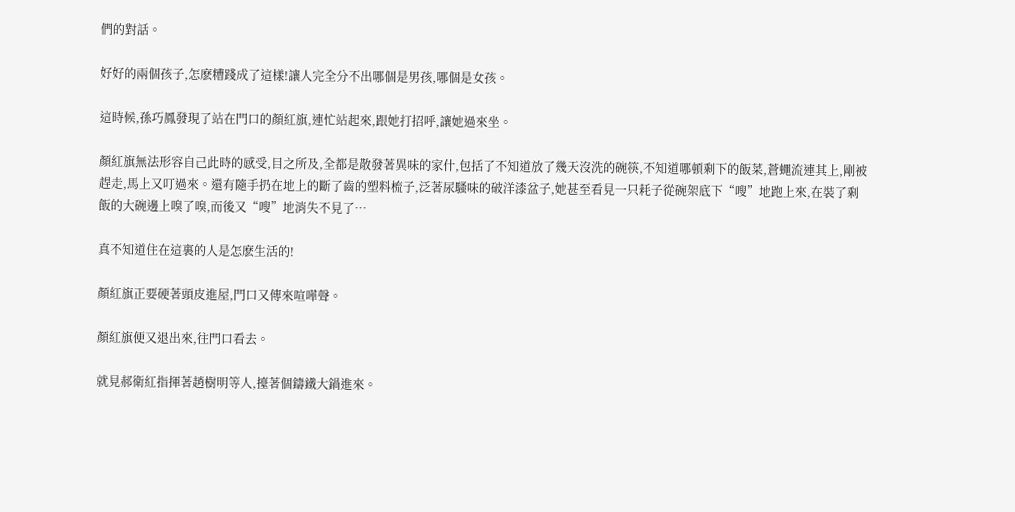們的對話。

好好的兩個孩子,怎麽糟踐成了這樣!讓人完全分不出哪個是男孩,哪個是女孩。

這時候,孫巧鳳發現了站在門口的顏紅旗,連忙站起來,跟她打招呼,讓她過來坐。

顏紅旗無法形容自己此時的感受,目之所及,全都是散發著異味的家什,包括了不知道放了幾天沒洗的碗筷,不知道哪頓剩下的飯菜,蒼蠅流連其上,剛被趕走,馬上又叮過來。還有隨手扔在地上的斷了齒的塑料梳子,泛著尿騷味的破洋漆盆子,她甚至看見一只耗子從碗架底下“嗖”地跑上來,在裝了剩飯的大碗邊上嗅了嗅,而後又“嗖”地消失不見了…

真不知道住在這裏的人是怎麽生活的!

顏紅旗正要硬著頭皮進屋,門口又傳來喧嘩聲。

顏紅旗便又退出來,往門口看去。

就見郝衛紅指揮著趙樹明等人,擡著個鑄鐵大鍋進來。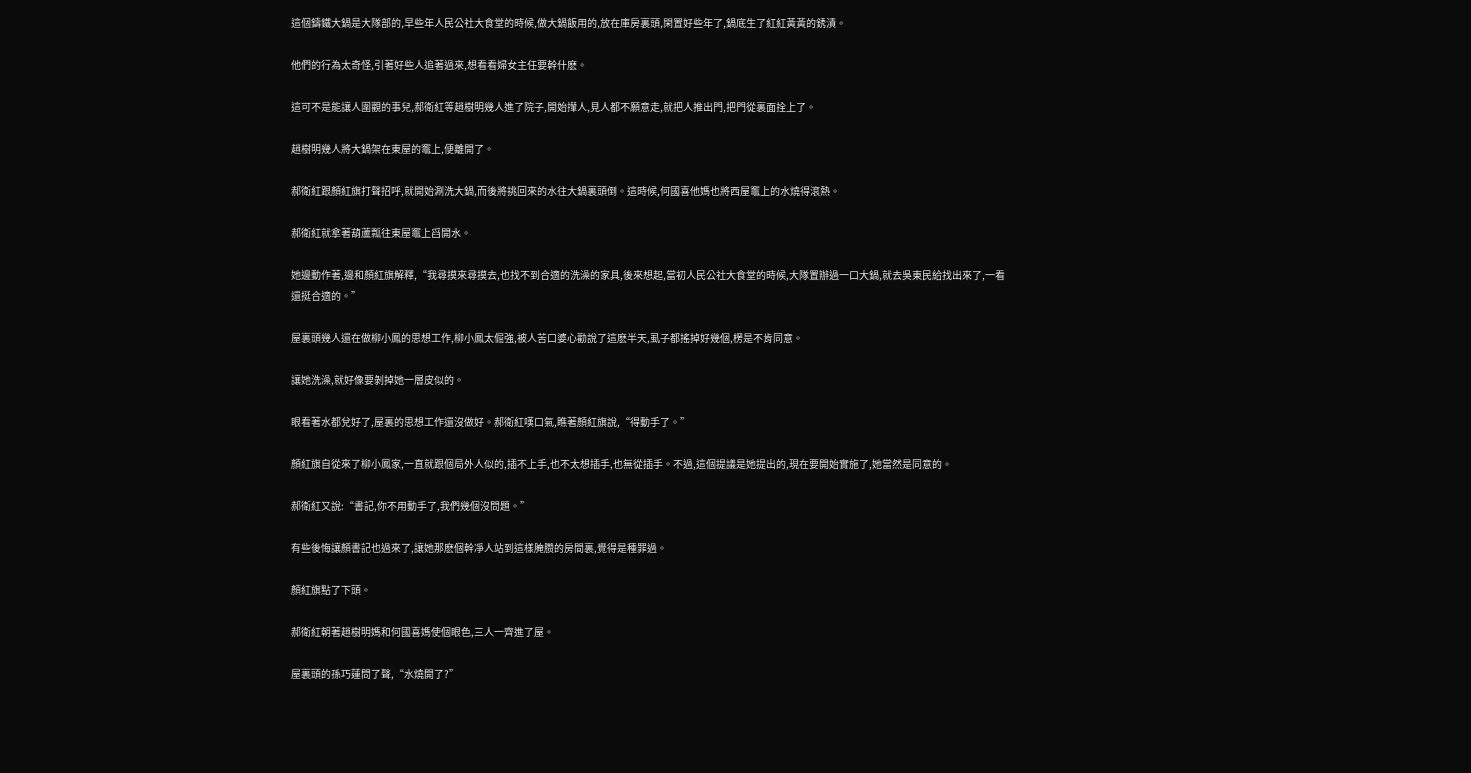這個鑄鐵大鍋是大隊部的,早些年人民公社大食堂的時候,做大鍋飯用的,放在庫房裏頭,閑置好些年了,鍋底生了紅紅黃黃的銹漬。

他們的行為太奇怪,引著好些人追著過來,想看看婦女主任要幹什麽。

這可不是能讓人圍觀的事兒,郝衛紅等趙樹明幾人進了院子,開始攆人,見人都不願意走,就把人推出門,把門從裏面拴上了。

趙樹明幾人將大鍋架在東屋的竈上,便離開了。

郝衛紅跟顏紅旗打聲招呼,就開始涮洗大鍋,而後將挑回來的水往大鍋裏頭倒。這時候,何國喜他媽也將西屋竈上的水燒得滾熱。

郝衛紅就拿著葫蘆瓢往東屋竈上舀開水。

她邊動作著,邊和顏紅旗解釋,“我尋摸來尋摸去,也找不到合適的洗澡的家具,後來想起,當初人民公社大食堂的時候,大隊置辦過一口大鍋,就去吳東民給找出來了,一看還挺合適的。”

屋裏頭幾人還在做柳小鳳的思想工作,柳小鳳太倔強,被人苦口婆心勸說了這麽半天,虱子都搖掉好幾個,楞是不肯同意。

讓她洗澡,就好像要剝掉她一層皮似的。

眼看著水都兌好了,屋裏的思想工作還沒做好。郝衛紅嘆口氣,瞧著顏紅旗說,“得動手了。”

顏紅旗自從來了柳小鳳家,一直就跟個局外人似的,插不上手,也不太想插手,也無從插手。不過,這個提議是她提出的,現在要開始實施了,她當然是同意的。

郝衛紅又說:“書記,你不用動手了,我們幾個沒問題。”

有些後悔讓顏書記也過來了,讓她那麽個幹凈人站到這樣腌臜的房間裏,覺得是種罪過。

顏紅旗點了下頭。

郝衛紅朝著趙樹明媽和何國喜媽使個眼色,三人一齊進了屋。

屋裏頭的孫巧蓮問了聲,“水燒開了?”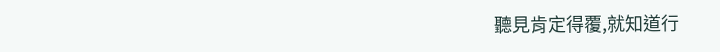聽見肯定得覆,就知道行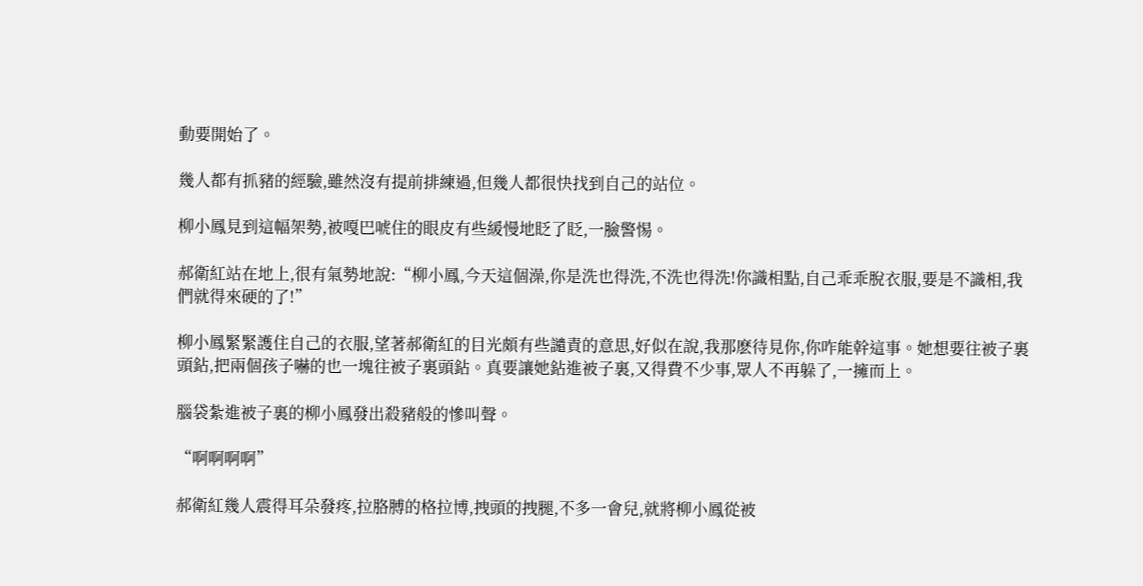動要開始了。

幾人都有抓豬的經驗,雖然沒有提前排練過,但幾人都很快找到自己的站位。

柳小鳳見到這幅架勢,被嘎巴唬住的眼皮有些緩慢地眨了眨,一臉警惕。

郝衛紅站在地上,很有氣勢地說:“柳小鳳,今天這個澡,你是洗也得洗,不洗也得洗!你識相點,自己乖乖脫衣服,要是不識相,我們就得來硬的了!”

柳小鳳緊緊護住自己的衣服,望著郝衛紅的目光頗有些譴責的意思,好似在說,我那麽待見你,你咋能幹這事。她想要往被子裏頭鉆,把兩個孩子嚇的也一塊往被子裏頭鉆。真要讓她鉆進被子裏,又得費不少事,眾人不再躲了,一擁而上。

腦袋紮進被子裏的柳小鳳發出殺豬般的慘叫聲。

“啊啊啊啊”

郝衛紅幾人震得耳朵發疼,拉胳膊的格拉博,拽頭的拽腿,不多一會兒,就將柳小鳳從被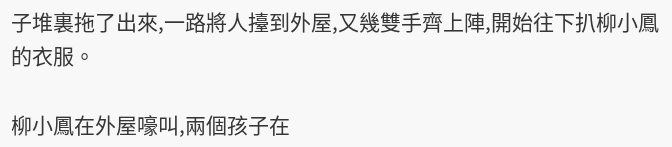子堆裏拖了出來,一路將人擡到外屋,又幾雙手齊上陣,開始往下扒柳小鳳的衣服。

柳小鳳在外屋嚎叫,兩個孩子在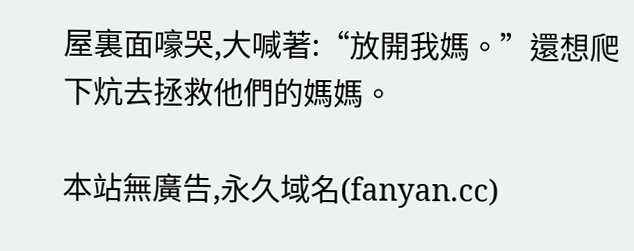屋裏面嚎哭,大喊著:“放開我媽。”還想爬下炕去拯救他們的媽媽。

本站無廣告,永久域名(fanyan.cc)